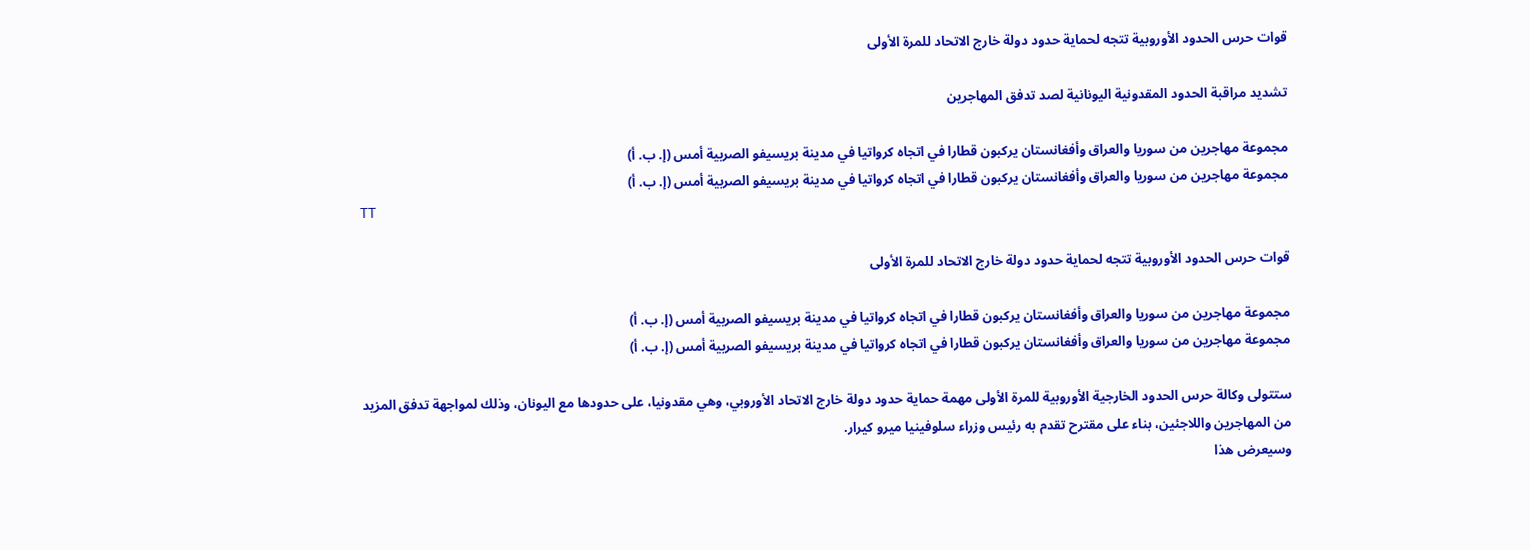قوات حرس الحدود الأوروبية تتجه لحماية حدود دولة خارج الاتحاد للمرة الأولى

تشديد مراقبة الحدود المقدونية اليونانية لصد تدفق المهاجرين

مجموعة مهاجرين من سوريا والعراق وأفغانستان يركبون قطارا في اتجاه كرواتيا في مدينة بريسيفو الصربية أمس (إ. ب. أ)
مجموعة مهاجرين من سوريا والعراق وأفغانستان يركبون قطارا في اتجاه كرواتيا في مدينة بريسيفو الصربية أمس (إ. ب. أ)
TT

قوات حرس الحدود الأوروبية تتجه لحماية حدود دولة خارج الاتحاد للمرة الأولى

مجموعة مهاجرين من سوريا والعراق وأفغانستان يركبون قطارا في اتجاه كرواتيا في مدينة بريسيفو الصربية أمس (إ. ب. أ)
مجموعة مهاجرين من سوريا والعراق وأفغانستان يركبون قطارا في اتجاه كرواتيا في مدينة بريسيفو الصربية أمس (إ. ب. أ)

ستتولى وكالة حرس الحدود الخارجية الأوروبية للمرة الأولى مهمة حماية حدود دولة خارج الاتحاد الأوروبي، وهي مقدونيا، على حدودها مع اليونان، وذلك لمواجهة تدفق المزيد من المهاجرين واللاجئين، بناء على مقترح تقدم به رئيس وزراء سلوفينيا ميرو كيرار.
وسيعرض هذا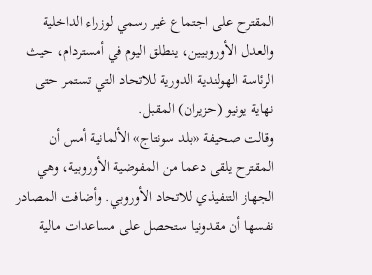المقترح على اجتماع غير رسمي لوزراء الداخلية والعدل الأوروبيين، ينطلق اليوم في أمستردام، حيث الرئاسة الهولندية الدورية للاتحاد التي تستمر حتى نهاية يونيو (حزيران) المقبل.
وقالت صحيفة «بلد سونتاج» الألمانية أمس أن المقترح يلقى دعما من المفوضية الأوروبية، وهي الجهاز التنفيذي للاتحاد الأوروبي. وأضافت المصادر نفسها أن مقدونيا ستحصل على مساعدات مالية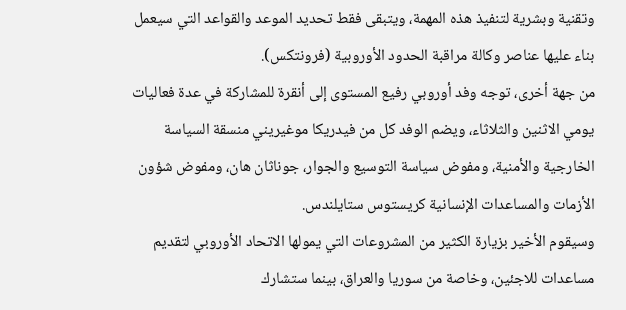وتقنية وبشرية لتنفيذ هذه المهمة، ويتبقى فقط تحديد الموعد والقواعد التي سيعمل بناء عليها عناصر وكالة مراقبة الحدود الأوروبية (فرونتكس).
من جهة أخرى، توجه وفد أوروبي رفيع المستوى إلى أنقرة للمشاركة في عدة فعاليات يومي الاثنين والثلاثاء، ويضم الوفد كل من فيدريكا موغيريني منسقة السياسة الخارجية والأمنية، ومفوض سياسة التوسيع والجوار، جوناثان هان، ومفوض شؤون الأزمات والمساعدات الإنسانية كريستوس ستايلندس.
وسيقوم الأخير بزيارة الكثير من المشروعات التي يمولها الاتحاد الأوروبي لتقديم مساعدات للاجئين، وخاصة من سوريا والعراق، بينما ستشارك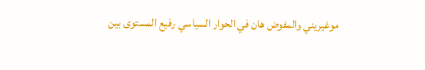موغيريني والمفوض هان في الحوار السياسي رفيع المستوى بين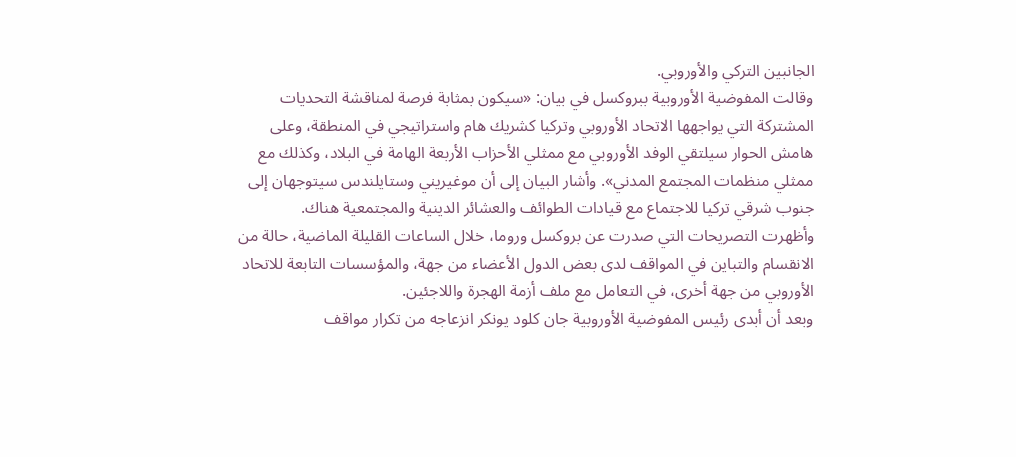الجانبين التركي والأوروبي.
وقالت المفوضية الأوروبية ببروكسل في بيان: «سيكون بمثابة فرصة لمناقشة التحديات المشتركة التي يواجهها الاتحاد الأوروبي وتركيا كشريك هام واستراتيجي في المنطقة، وعلى هامش الحوار سيلتقي الوفد الأوروبي مع ممثلي الأحزاب الأربعة الهامة في البلاد، وكذلك مع ممثلي منظمات المجتمع المدني». وأشار البيان إلى أن موغيريني وستايلندس سيتوجهان إلى جنوب شرقي تركيا للاجتماع مع قيادات الطوائف والعشائر الدينية والمجتمعية هناك.
وأظهرت التصريحات التي صدرت عن بروكسل وروما، خلال الساعات القليلة الماضية، حالة من الانقسام والتباين في المواقف لدى بعض الدول الأعضاء من جهة، والمؤسسات التابعة للاتحاد الأوروبي من جهة أخرى، في التعامل مع ملف أزمة الهجرة واللاجئين.
وبعد أن أبدى رئيس المفوضية الأوروبية جان كلود يونكر انزعاجه من تكرار مواقف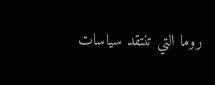روما التي تنتقد سياسات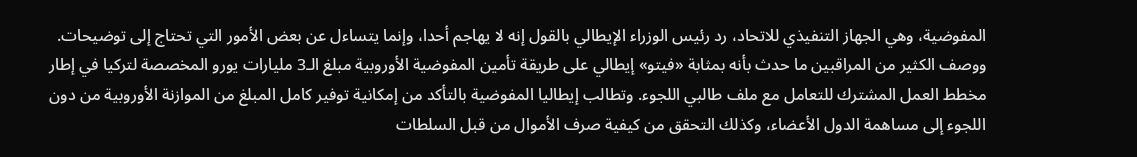المفوضية، وهي الجهاز التنفيذي للاتحاد، رد رئيس الوزراء الإيطالي بالقول إنه لا يهاجم أحدا، وإنما يتساءل عن بعض الأمور التي تحتاج إلى توضيحات. ووصف الكثير من المراقبين ما حدث بأنه بمثابة «فيتو» إيطالي على طريقة تأمين المفوضية الأوروبية مبلغ الـ3 مليارات يورو المخصصة لتركيا في إطار مخطط العمل المشترك للتعامل مع ملف طالبي اللجوء. وتطالب إيطاليا المفوضية بالتأكد من إمكانية توفير كامل المبلغ من الموازنة الأوروبية من دون اللجوء إلى مساهمة الدول الأعضاء، وكذلك التحقق من كيفية صرف الأموال من قبل السلطات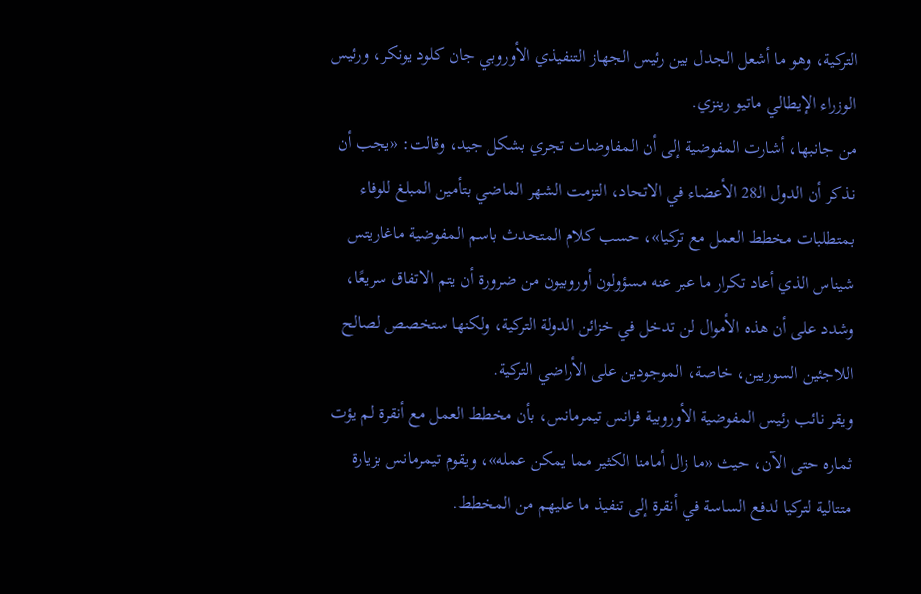التركية، وهو ما أشعل الجدل بين رئيس الجهاز التنفيذي الأوروبي جان كلود يونكر، ورئيس الوزراء الإيطالي ماتيو رينزي.
من جانبها، أشارت المفوضية إلى أن المفاوضات تجري بشكل جيد، وقالت: «يجب أن نذكر أن الدول الـ28 الأعضاء في الاتحاد، التزمت الشهر الماضي بتأمين المبلغ للوفاء بمتطلبات مخطط العمل مع تركيا»، حسب كلام المتحدث باسم المفوضية ماغاريتس شيناس الذي أعاد تكرار ما عبر عنه مسؤولون أوروبيون من ضرورة أن يتم الاتفاق سريعًا، وشدد على أن هذه الأموال لن تدخل في خزائن الدولة التركية، ولكنها ستخصص لصالح اللاجئين السوريين، خاصة، الموجودين على الأراضي التركية.
ويقر نائب رئيس المفوضية الأوروبية فرانس تيمرمانس، بأن مخطط العمل مع أنقرة لم يؤت ثماره حتى الآن، حيث «ما زال أمامنا الكثير مما يمكن عمله»، ويقوم تيمرمانس بزيارة متتالية لتركيا لدفع الساسة في أنقرة إلى تنفيذ ما عليهم من المخطط.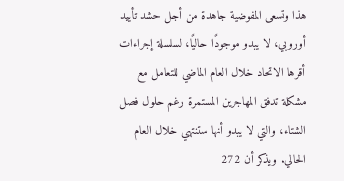هذا وتسعى المفوضية جاهدة من أجل حشد تأييد أوروبي، لا يبدو موجودًا حاليًا، لسلسلة إجراءات أقرها الاتحاد خلال العام الماضي للتعامل مع مشكلة تدفق المهاجرين المستمرة رغم حلول فصل الشتاء، والتي لا يبدو أنها ستنتهي خلال العام الحالي. ويذكر أن 272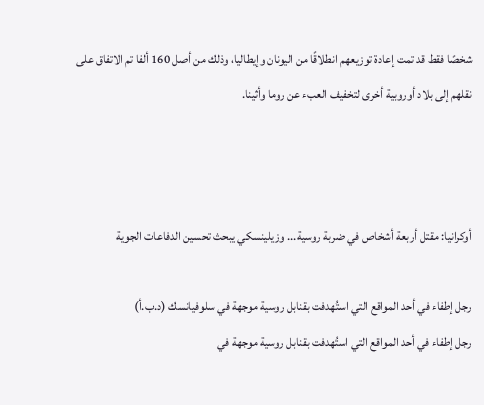شخصًا فقط قد تمت إعادة توزيعهم انطلاقًا من اليونان وإيطاليا، وذلك من أصل 160 ألفا تم الاتفاق على نقلهم إلى بلاد أوروبية أخرى لتخفيف العبء عن روما وأثينا.



أوكرانيا: مقتل أربعة أشخاص في ضربة روسية... وزيلينسكي يبحث تحسين الدفاعات الجوية

رجل إطفاء في أحد المواقع التي استُهدفت بقنابل روسية موجهة في سلوفيانسك (د.ب.أ)
رجل إطفاء في أحد المواقع التي استُهدفت بقنابل روسية موجهة في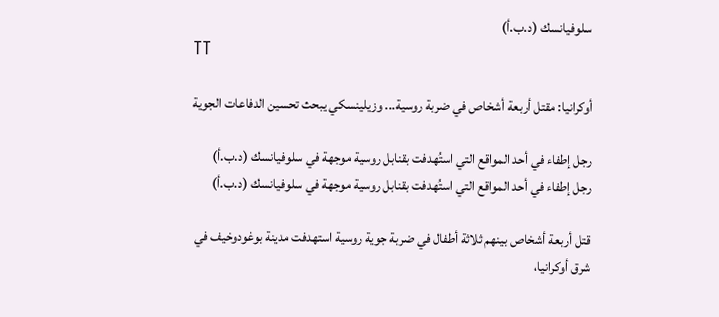سلوفيانسك (د.ب.أ)
TT

أوكرانيا: مقتل أربعة أشخاص في ضربة روسية... وزيلينسكي يبحث تحسين الدفاعات الجوية

رجل إطفاء في أحد المواقع التي استُهدفت بقنابل روسية موجهة في سلوفيانسك (د.ب.أ)
رجل إطفاء في أحد المواقع التي استُهدفت بقنابل روسية موجهة في سلوفيانسك (د.ب.أ)

قتل أربعة أشخاص بينهم ثلاثة أطفال في ضربة جوية روسية استهدفت مدينة بوغودوخيف في شرق أوكرانيا،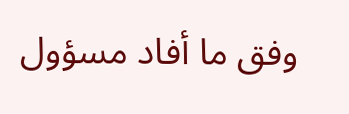وفق ما أفاد مسؤول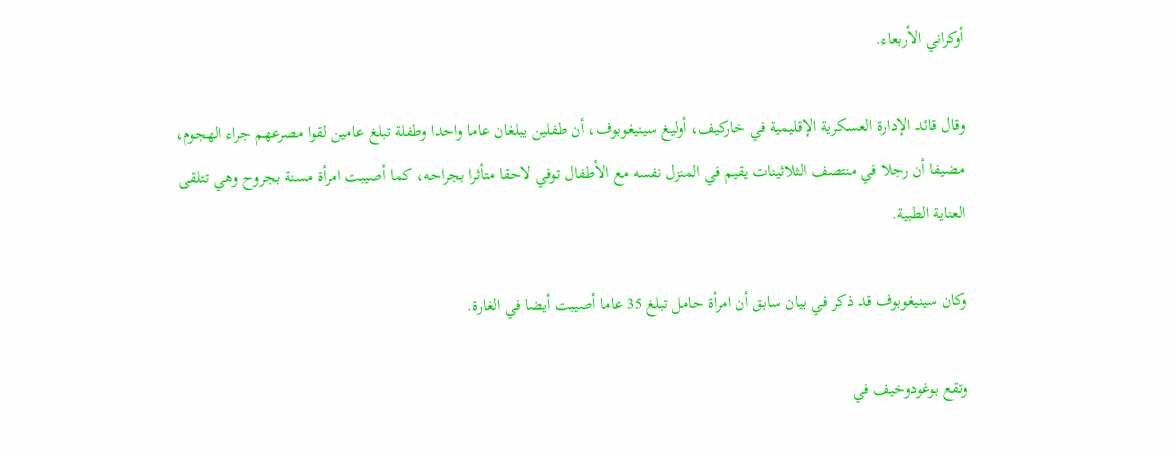أوكراني الأربعاء.

وقال قائد الإدارة العسكرية الإقليمية في خاركيف، أوليغ سينيغوبوف، أن طفلين يبلغان عاما واحدا وطفلة تبلغ عامين لقوا مصرعهم جراء الهجوم، مضيفا أن رجلا في منتصف الثلاثينات يقيم في المنزل نفسه مع الأطفال توفي لاحقا متأثرا بجراحه، كما أصيبت امرأة مسنة بجروح وهي تتلقى العناية الطبية.

وكان سينيغوبوف قد ذكر في بيان سابق أن امرأة حامل تبلغ 35 عاما أصيبت أيضا في الغارة.

وتقع بوغودوخيف في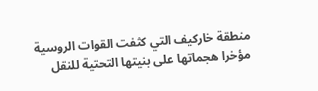منطقة خاركيف التي كثفت القوات الروسية مؤخرا هجماتها على بنيتها التحتية للنقل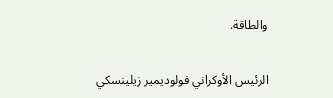والطاقة.

الرئيس الأوكراني فولوديمير زيلينسكي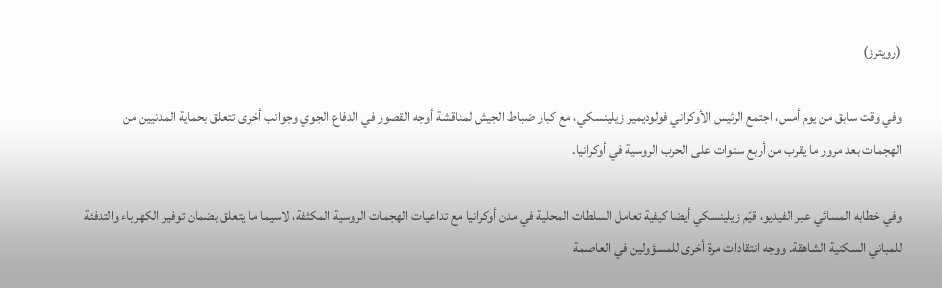(رويترز)

وفي وقت سابق من يوم أمس، اجتمع الرئيس الأوكراني فولوديمير زيلينسكي، مع كبار ضباط الجيش لمناقشة أوجه القصور في الدفاع الجوي وجوانب أخرى تتعلق بحماية المدنيين من الهجمات بعد مرور ما يقرب من أربع سنوات على الحرب الروسية في أوكرانيا.

وفي خطابه المسائي ‌عبر الفيديو، قيّم ‌زيلينسكي أيضا كيفية تعامل ‌السلطات المحلية في مدن أوكرانيا مع تداعيات الهجمات الروسية المكثفة، لاسيما ما يتعلق بضمان توفير الكهرباء والتدفئة للمباني السكنية الشاهقة. ووجه انتقادات مرة أخرى للمسؤولين في العاصمة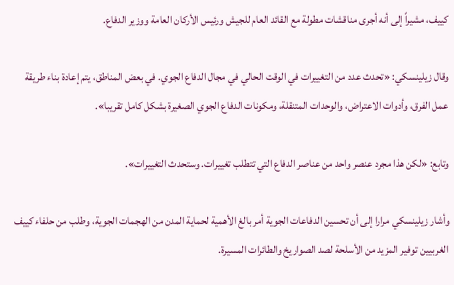كييف، مشيراً إلى أنه أجرى مناقشات ‌مطولة ‌مع القائد العام للجيش ورئيس الأركان العامة ‌ووزير الدفاع.

وقال زيلينسكي: «تحدث ‌عدد من التغييرات في الوقت الحالي في مجال الدفاع الجوي. في بعض المناطق، يتم إعادة بناء ‌طريقة عمل الفرق، وأدوات الاعتراض، والوحدات المتنقلة، ومكونات الدفاع الجوي الصغيرة بشكل كامل تقريبا».

وتابع: «لكن هذا مجرد عنصر واحد من عناصر الدفاع التي تتطلب تغييرات. وستحدث التغييرات».

وأشار زيلينسكي مرارا إلى أن تحسين الدفاعات الجوية أمر بالغ الأهمية لحماية المدن من الهجمات الجوية، وطلب من حلفاء كييف الغربيين توفير المزيد من الأسلحة لصد الصواريخ والطائرات المسيرة.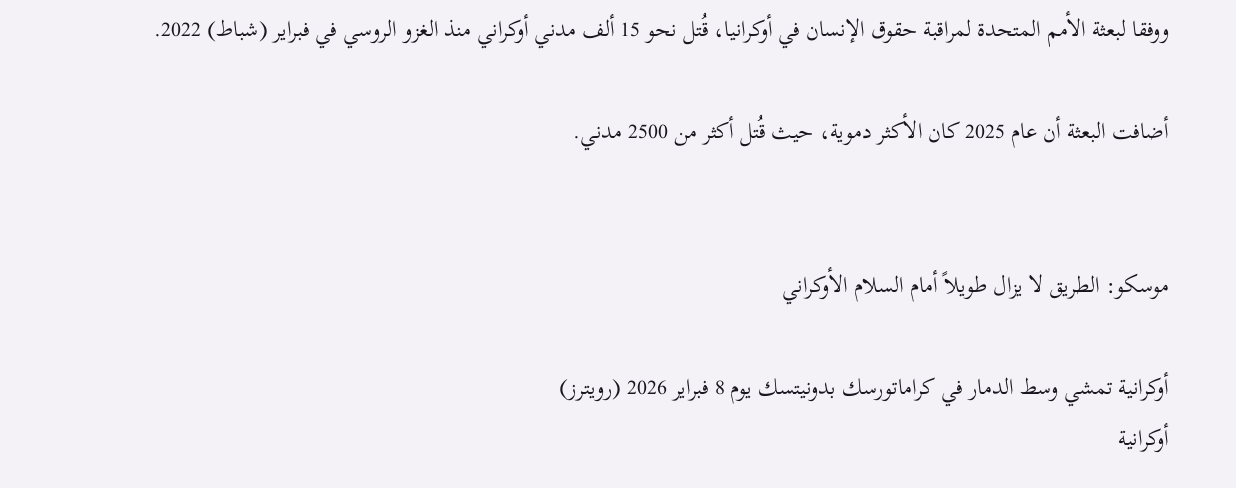ووفقا لبعثة الأمم المتحدة لمراقبة حقوق الإنسان في أوكرانيا، قُتل نحو 15 ألف مدني أوكراني منذ الغزو الروسي في فبراير (شباط) 2022.

أضافت البعثة أن عام 2025 كان الأكثر دموية، حيث قُتل أكثر من 2500 مدني.


موسكو: الطريق لا يزال طويلاً أمام السلام الأوكراني

أوكرانية تمشي وسط الدمار في كراماتورسك بدونيتسك يوم 8 فبراير 2026 (رويترز)
أوكرانية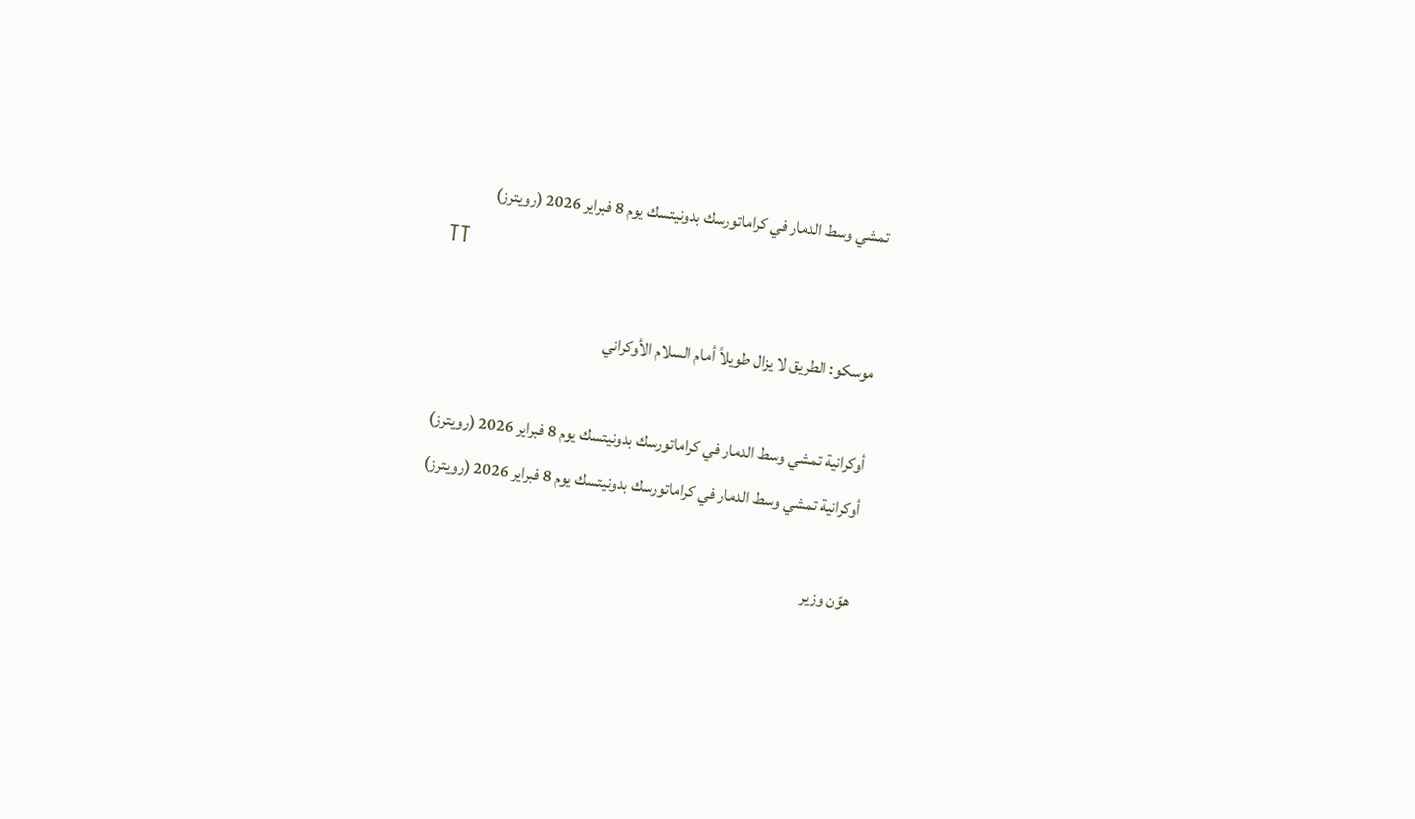تمشي وسط الدمار في كراماتورسك بدونيتسك يوم 8 فبراير 2026 (رويترز)
TT

موسكو: الطريق لا يزال طويلاً أمام السلام الأوكراني

أوكرانية تمشي وسط الدمار في كراماتورسك بدونيتسك يوم 8 فبراير 2026 (رويترز)
أوكرانية تمشي وسط الدمار في كراماتورسك بدونيتسك يوم 8 فبراير 2026 (رويترز)

هوّن وزير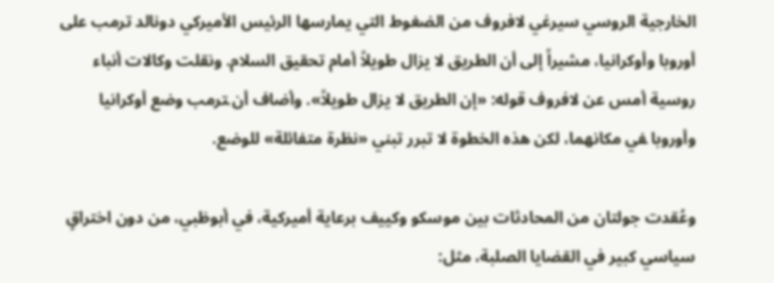الخارجية الروسي سيرغي لافروف من الضغوط التي يمارسها الرئيس الأميركي دونالد ترمب على أوروبا وأوكرانيا، مشيراً إلى أن الطريق لا يزال طويلاً أمام تحقيق السلام. ونقلت وكالات أنباء روسية أمس عن ‌لافروف قوله: «إن الطريق لا يزال طويلاً». وأضاف أن ‍ترمب وضع أوكرانيا وأوروبا ‍في مكانهما، لكن هذه الخطوة لا تبرر تبني «نظرة متفائلة» للوضع.

وعُقدت جولتان من المحادثات بين موسكو وكييف برعاية أميركية، في أبوظبي، من دون اختراقٍ سياسي كبير في القضايا الصلبة، مثل: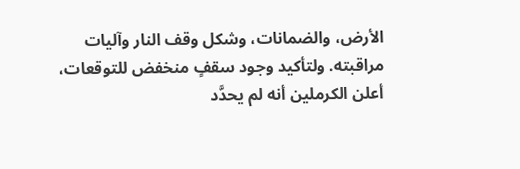الأرض، والضمانات، وشكل وقف النار وآليات مراقبته. ولتأكيد وجود سقفٍ منخفض للتوقعات، أعلن الكرملين أنه لم يحدَّد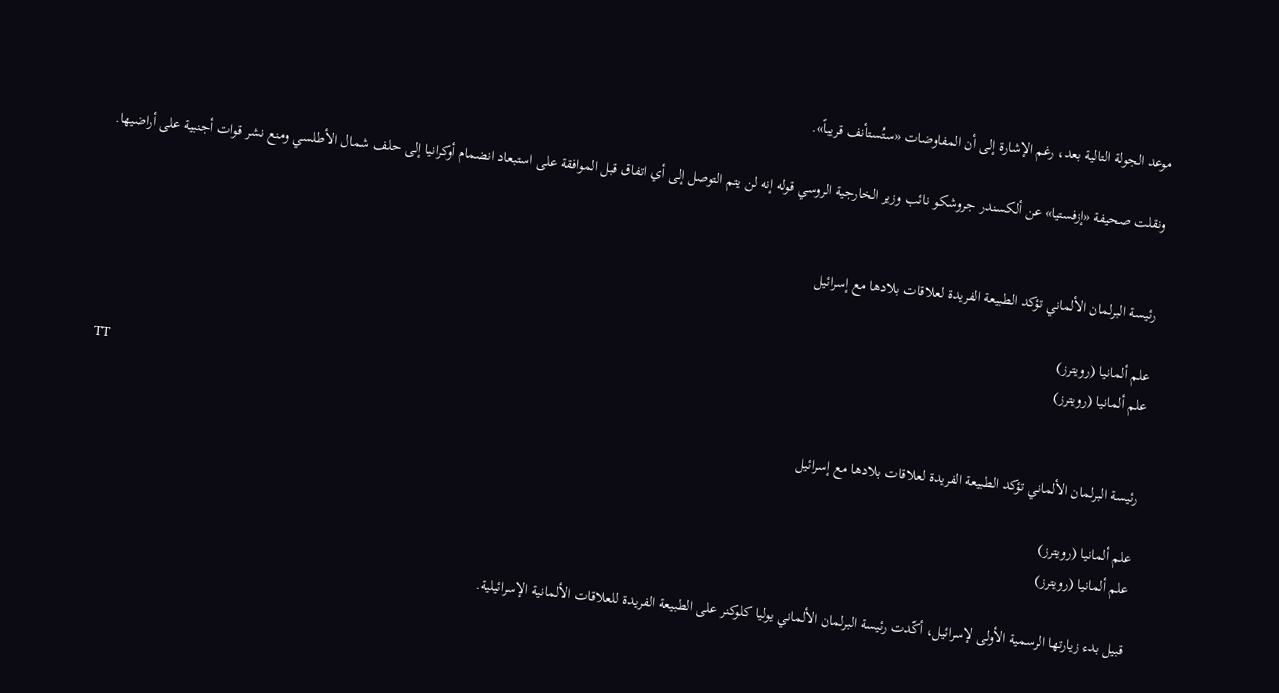موعد الجولة التالية بعد، رغم الإشارة إلى أن المفاوضات «ستُستأنف قريباً».

ونقلت صحيفة «إزفستيا» عن ألكسندر جروشكو نائب وزير الخارجية الروسي قوله إنه لن يتم التوصل إلى أي اتفاق قبل الموافقة على استبعاد انضمام أوكرانيا إلى حلف شمال الأطلسي ومنع نشر قوات أجنبية على أراضيها.


رئيسة البرلمان الألماني تؤكد الطبيعة الفريدة لعلاقات بلادها مع إسرائيل

علم ألمانيا (رويترز)
علم ألمانيا (رويترز)
TT

رئيسة البرلمان الألماني تؤكد الطبيعة الفريدة لعلاقات بلادها مع إسرائيل

علم ألمانيا (رويترز)
علم ألمانيا (رويترز)

قبيل بدء زيارتها الرسمية الأولى لإسرائيل، أكّدت رئيسة البرلمان الألماني يوليا كلوكنر على الطبيعة الفريدة للعلاقات الألمانية الإسرائيلية.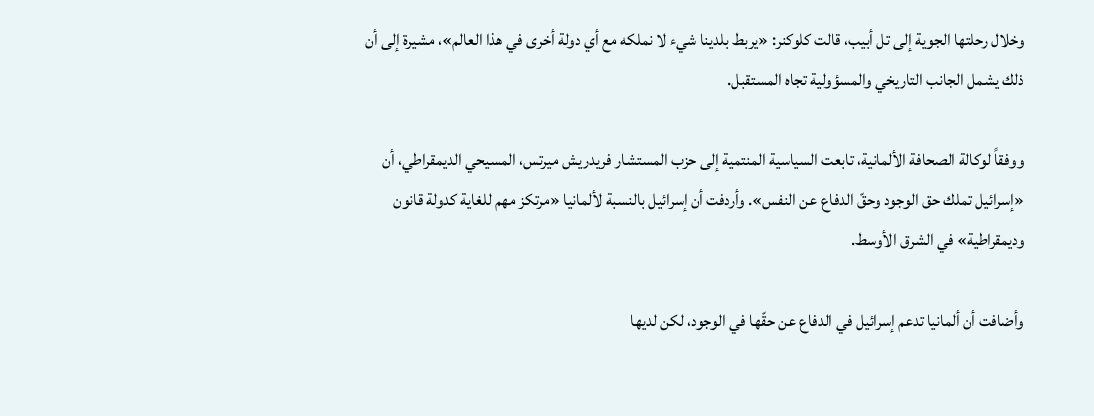وخلال رحلتها الجوية إلى تل أبيب، قالت كلوكنر: «يربط بلدينا شيء لا نملكه مع أي دولة أخرى في هذا العالم»، مشيرة إلى أن ذلك يشمل الجانب التاريخي والمسؤولية تجاه المستقبل.

ووفقاً لوكالة الصحافة الألمانية، تابعت السياسية المنتمية إلى حزب المستشار فريدريش ميرتس، المسيحي الديمقراطي، أن «إسرائيل تملك حق الوجود وحقّ الدفاع عن النفس». وأردفت أن إسرائيل بالنسبة لألمانيا «مرتكز مهم للغاية كدولة قانون وديمقراطية» في الشرق الأوسط.

وأضافت أن ألمانيا تدعم إسرائيل في الدفاع عن حقّها في الوجود، لكن لديها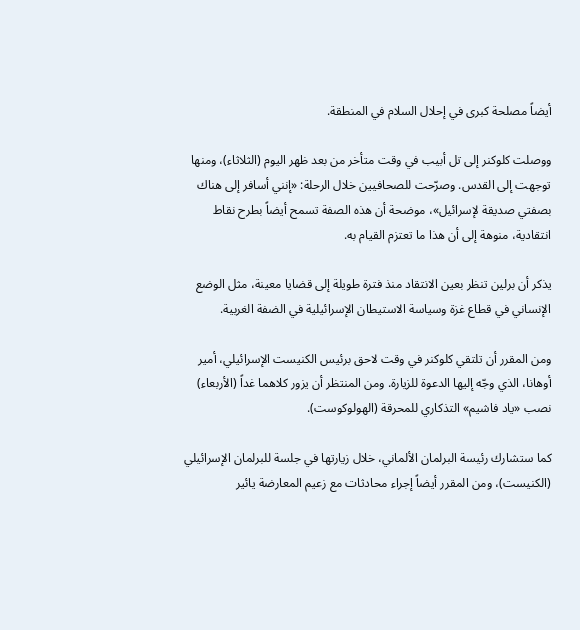أيضاً مصلحة كبرى في إحلال السلام في المنطقة.

ووصلت كلوكنر إلى تل أبيب في وقت متأخر من بعد ظهر اليوم (الثلاثاء)، ومنها توجهت إلى القدس. وصرّحت للصحافيين خلال الرحلة: «إنني أسافر إلى هناك بصفتي صديقة لإسرائيل»، موضحة أن هذه الصفة تسمح أيضاً بطرح نقاط انتقادية، منوهة إلى أن هذا ما تعتزم القيام به.

يذكر أن برلين تنظر بعين الانتقاد منذ فترة طويلة إلى قضايا معينة، مثل الوضع الإنساني في قطاع غزة وسياسة الاستيطان الإسرائيلية في الضفة الغربية.

ومن المقرر أن تلتقي كلوكنر في وقت لاحق برئيس الكنيست الإسرائيلي، أمير أوهانا، الذي وجّه إليها الدعوة للزيارة. ومن المنتظر أن يزور كلاهما غداً (الأربعاء) نصب «ياد فاشيم» التذكاري للمحرقة (الهولوكوست).

كما ستشارك رئيسة البرلمان الألماني، خلال زيارتها في جلسة للبرلمان الإسرائيلي (الكنيست)، ومن المقرر أيضاً إجراء محادثات مع زعيم المعارضة يائير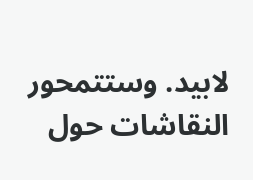لابيد. وستتمحور النقاشات حول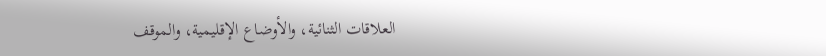العلاقات الثنائية، والأوضاع الإقليمية، والموقف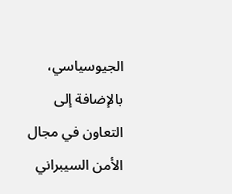الجيوسياسي، بالإضافة إلى التعاون في مجال الأمن السيبراني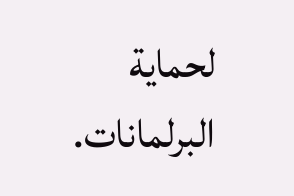لحماية البرلمانات.